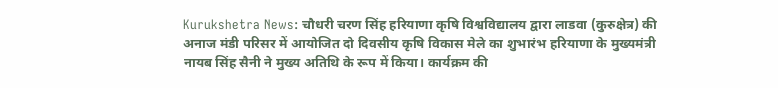Kurukshetra News: चौधरी चरण सिंह हरियाणा कृषि विश्वविद्यालय द्वारा लाडवा (कुरुक्षेत्र) की अनाज मंडी परिसर में आयोजित दो दिवसीय कृषि विकास मेले का शुभारंभ हरियाणा के मुख्यमंत्री नायब सिंह सैनी ने मुख्य अतिथि के रूप में किया। कार्यक्रम की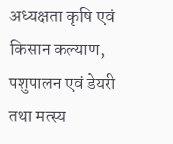अध्यक्षता कृषि एवं किसान कल्याण, पशुपालन एवं डेयरी तथा मत्स्य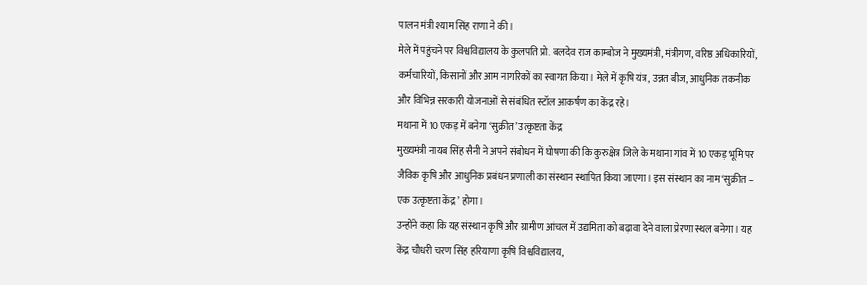पालन मंत्री श्याम सिंह राणा ने की।
मेले में पहुंचने पर विश्वविद्यालय के कुलपति प्रो. बलदेव राज काम्बोज ने मुख्यमंत्री, मंत्रीगण, वरिष्ठ अधिकारियों, कर्मचारियों, किसानों और आम नागरिकों का स्वागत किया। मेले में कृषि यंत्र, उन्नत बीज, आधुनिक तकनीक और विभिन्न सरकारी योजनाओं से संबंधित स्टॉल आकर्षण का केंद्र रहे।
मथाना में 10 एकड़ में बनेगा ‘सुक्रीत’ उत्कृष्टता केंद्र
मुख्यमंत्री नायब सिंह सैनी ने अपने संबोधन में घोषणा की कि कुरुक्षेत्र जिले के मथाना गांव में 10 एकड़ भूमि पर जैविक कृषि और आधुनिक प्रबंधन प्रणाली का संस्थान स्थापित किया जाएगा। इस संस्थान का नाम ‘सुक्रीत – एक उत्कृष्टता केंद्र’ होगा।
उन्होंने कहा कि यह संस्थान कृषि और ग्रामीण आंचल में उद्यमिता को बढ़ावा देने वाला प्रेरणा स्थल बनेगा। यह केंद्र चौधरी चरण सिंह हरियाणा कृषि विश्वविद्यालय,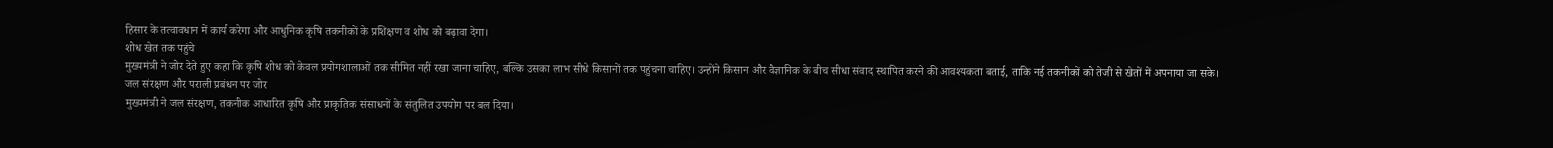हिसार के तत्वावधान में कार्य करेगा और आधुनिक कृषि तकनीकों के प्रशिक्षण व शोध को बढ़ावा देगा।
शोध खेत तक पहुंचे
मुख्यमंत्री ने जोर देते हुए कहा कि कृषि शोध को केवल प्रयोगशालाओं तक सीमित नहीं रखा जाना चाहिए, बल्कि उसका लाभ सीधे किसानों तक पहुंचना चाहिए। उन्होंने किसान और वैज्ञानिक के बीच सीधा संवाद स्थापित करने की आवश्यकता बताई, ताकि नई तकनीकों को तेजी से खेतों में अपनाया जा सके।
जल संरक्षण और पराली प्रबंधन पर जोर
मुख्यमंत्री ने जल संरक्षण, तकनीक आधारित कृषि और प्राकृतिक संसाधनों के संतुलित उपयोग पर बल दिया।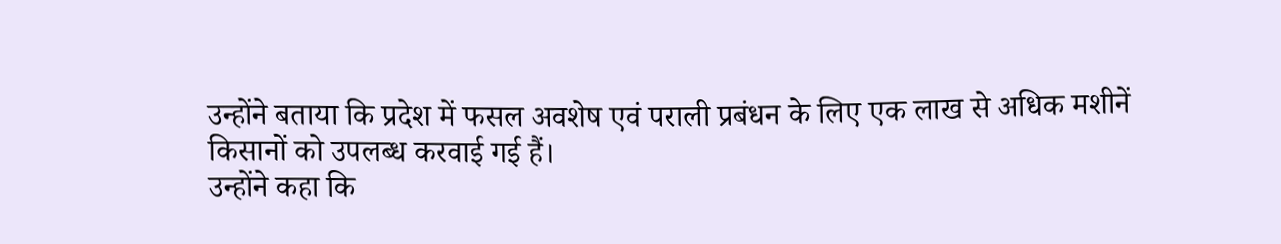उन्होंने बताया कि प्रदेश में फसल अवशेष एवं पराली प्रबंधन के लिए एक लाख से अधिक मशीनें किसानों को उपलब्ध करवाई गई हैं।
उन्होंने कहा कि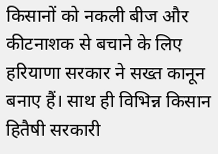किसानों को नकली बीज और कीटनाशक से बचाने के लिए हरियाणा सरकार ने सख्त कानून बनाए हैं। साथ ही विभिन्न किसान हितैषी सरकारी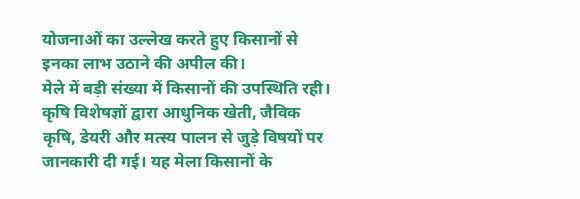योजनाओं का उल्लेख करते हुए किसानों से इनका लाभ उठाने की अपील की।
मेले में बड़ी संख्या में किसानों की उपस्थिति रही। कृषि विशेषज्ञों द्वारा आधुनिक खेती, जैविक कृषि, डेयरी और मत्स्य पालन से जुड़े विषयों पर जानकारी दी गई। यह मेला किसानों के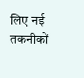लिए नई तकनीकों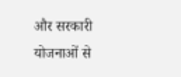और सरकारी योजनाओं से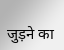जुड़ने का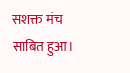सशक्त मंच साबित हुआ।